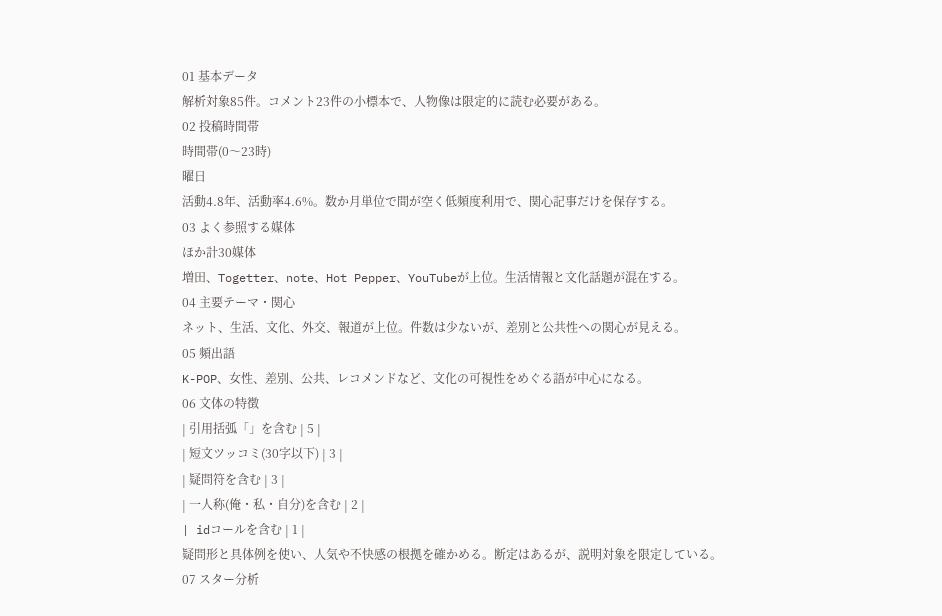01 基本データ
解析対象85件。コメント23件の小標本で、人物像は限定的に読む必要がある。
02 投稿時間帯
時間帯(0〜23時)
曜日
活動4.8年、活動率4.6%。数か月単位で間が空く低頻度利用で、関心記事だけを保存する。
03 よく参照する媒体
ほか計30媒体
増田、Togetter、note、Hot Pepper、YouTubeが上位。生活情報と文化話題が混在する。
04 主要テーマ・関心
ネット、生活、文化、外交、報道が上位。件数は少ないが、差別と公共性への関心が見える。
05 頻出語
K-POP、女性、差別、公共、レコメンドなど、文化の可視性をめぐる語が中心になる。
06 文体の特徴
| 引用括弧「」を含む | 5 |
| 短文ツッコミ(30字以下) | 3 |
| 疑問符を含む | 3 |
| 一人称(俺・私・自分)を含む | 2 |
| idコールを含む | 1 |
疑問形と具体例を使い、人気や不快感の根拠を確かめる。断定はあるが、説明対象を限定している。
07 スター分析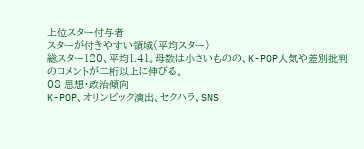上位スター付与者
スターが付きやすい領域(平均スター)
総スター120、平均1.41。母数は小さいものの、K-POP人気や差別批判のコメントが二桁以上に伸びる。
08 思想・政治傾向
K-POP、オリンピック演出、セクハラ、SNS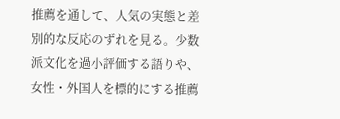推薦を通して、人気の実態と差別的な反応のずれを見る。少数派文化を過小評価する語りや、女性・外国人を標的にする推薦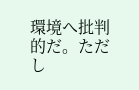環境へ批判的だ。ただし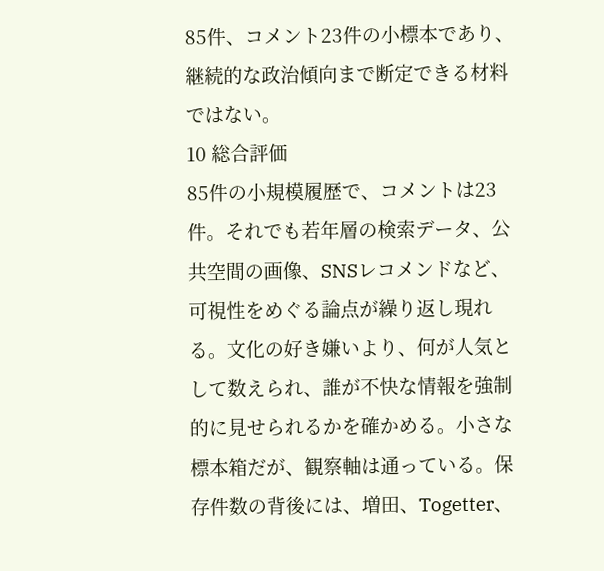85件、コメント23件の小標本であり、継続的な政治傾向まで断定できる材料ではない。
10 総合評価
85件の小規模履歴で、コメントは23件。それでも若年層の検索データ、公共空間の画像、SNSレコメンドなど、可視性をめぐる論点が繰り返し現れる。文化の好き嫌いより、何が人気として数えられ、誰が不快な情報を強制的に見せられるかを確かめる。小さな標本箱だが、観察軸は通っている。保存件数の背後には、増田、Togetter、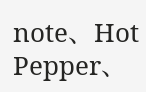note、Hot Pepper、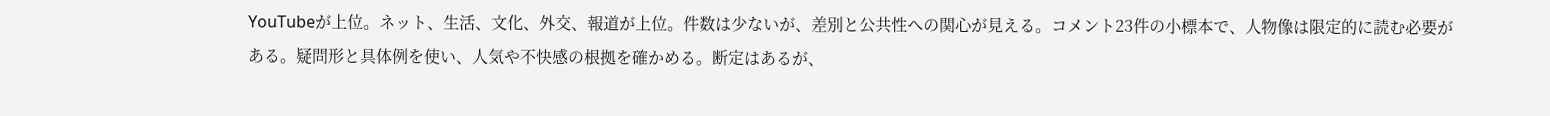YouTubeが上位。ネット、生活、文化、外交、報道が上位。件数は少ないが、差別と公共性への関心が見える。コメント23件の小標本で、人物像は限定的に読む必要がある。疑問形と具体例を使い、人気や不快感の根拠を確かめる。断定はあるが、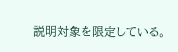説明対象を限定している。